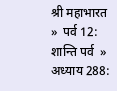श्री महाभारत  »  पर्व 12: शान्ति पर्व  »  अध्याय 288: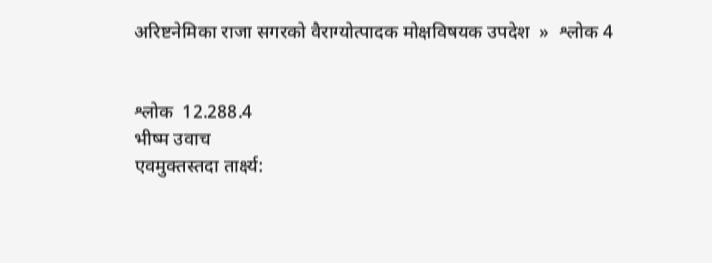अरिष्टनेमिका राजा सगरको वैराग्योत्पादक मोक्षविषयक उपदेश  »  श्लोक 4


श्लोक  12.288.4
भीष्म उवाच
एवमुक्तस्तदा तार्क्ष्य: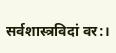सर्वशास्त्रविदां वर:।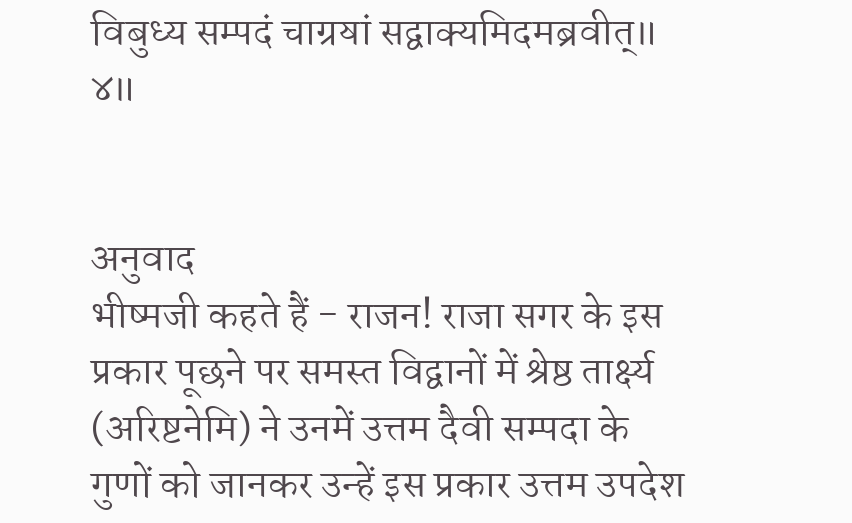विबुध्य सम्पदं चाग्रॺां सद्वाक्यमिदमब्रवीत्॥ ४॥


अनुवाद
भीष्मजी कहते हैं - राजन! राजा सगर के इस प्रकार पूछने पर समस्त विद्वानों में श्रेष्ठ तार्क्ष्य (अरिष्टनेमि) ने उनमें उत्तम दैवी सम्पदा के गुणों को जानकर उन्हें इस प्रकार उत्तम उपदेश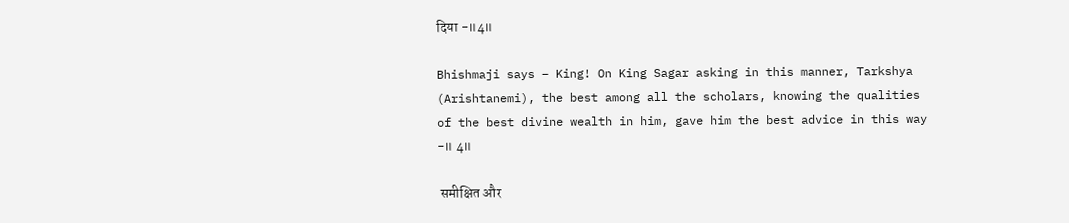दिया -॥4॥

Bhishmaji says – King! On King Sagar asking in this manner, Tarkshya (Arishtanemi), the best among all the scholars, knowing the qualities of the best divine wealth in him, gave him the best advice in this way -॥ 4॥

 समीक्षित और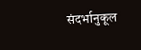संदर्भानुकूल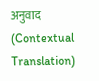अनुवाद (Contextual Translation)